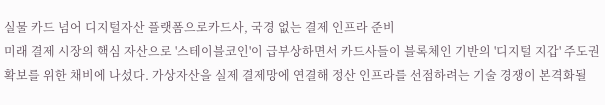실물 카드 넘어 디지털자산 플랫폼으로카드사, 국경 없는 결제 인프라 준비
미래 결제 시장의 핵심 자산으로 '스테이블코인'이 급부상하면서 카드사들이 블록체인 기반의 '디지털 지갑' 주도권 확보를 위한 채비에 나섰다. 가상자산을 실제 결제망에 연결해 정산 인프라를 선점하려는 기술 경쟁이 본격화될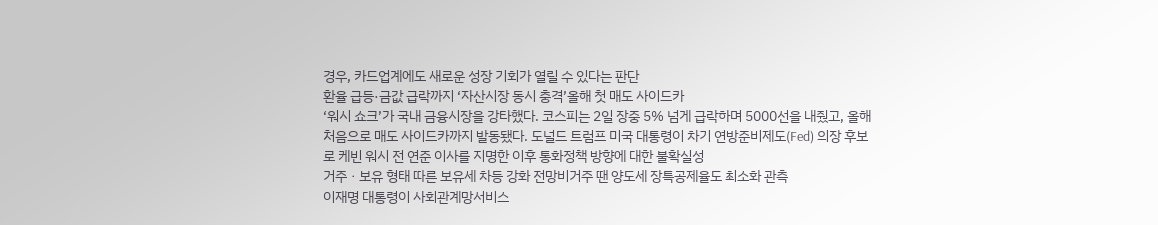경우, 카드업계에도 새로운 성장 기회가 열릴 수 있다는 판단
환율 급등·금값 급락까지 ‘자산시장 동시 충격’올해 첫 매도 사이드카
‘워시 쇼크’가 국내 금융시장을 강타했다. 코스피는 2일 장중 5% 넘게 급락하며 5000선을 내줬고, 올해 처음으로 매도 사이드카까지 발동됐다. 도널드 트럼프 미국 대통령이 차기 연방준비제도(Fed) 의장 후보로 케빈 워시 전 연준 이사를 지명한 이후 통화정책 방향에 대한 불확실성
거주ㆍ보유 형태 따른 보유세 차등 강화 전망비거주 땐 양도세 장특공제율도 최소화 관측
이재명 대통령이 사회관계망서비스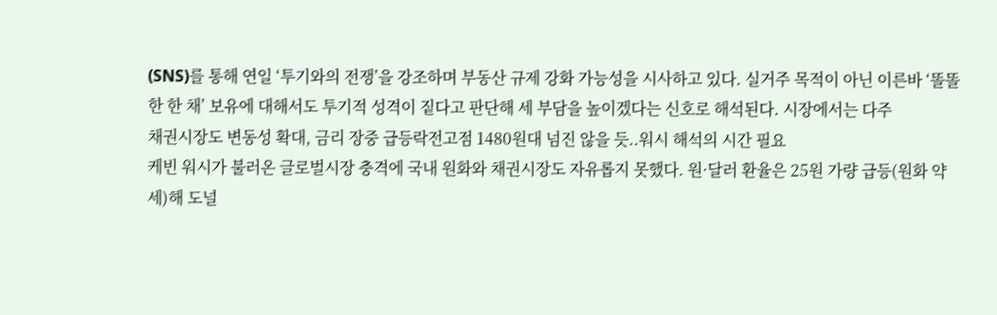(SNS)를 통해 연일 ‘투기와의 전쟁’을 강조하며 부동산 규제 강화 가능성을 시사하고 있다. 실거주 목적이 아닌 이른바 ‘똘똘한 한 채’ 보유에 대해서도 투기적 성격이 짙다고 판단해 세 부담을 높이겠다는 신호로 해석된다. 시장에서는 다주
채권시장도 변동성 확대, 금리 장중 급등락전고점 1480원대 넘진 않을 듯..워시 해석의 시간 필요
케빈 워시가 불러온 글로벌시장 충격에 국내 원화와 채권시장도 자유롭지 못했다. 원·달러 환율은 25원 가량 급등(원화 약세)해 도널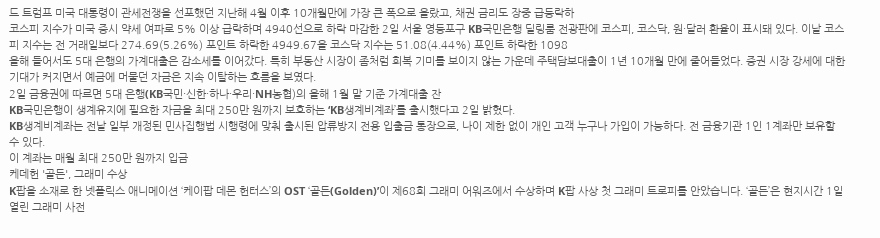드 트럼프 미국 대통령이 관세전쟁을 선포했던 지난해 4월 이후 10개월만에 가장 큰 폭으로 올랐고, 채권 금리도 장중 급등락하
코스피 지수가 미국 증시 약세 여파로 5% 이상 급락하며 4940선으로 하락 마감한 2일 서울 영등포구 KB국민은행 딜링룸 전광판에 코스피, 코스닥, 원·달러 환율이 표시돼 있다. 이날 코스피 지수는 전 거래일보다 274.69(5.26%) 포인트 하락한 4949.67을 코스닥 지수는 51.08(4.44%) 포인트 하락한 1098
올해 들어서도 5대 은행의 가계대출은 감소세를 이어갔다. 특히 부동산 시장이 좀처럼 회복 기미를 보이지 않는 가운데 주택담보대출이 1년 10개월 만에 줄어들었다. 증권 시장 강세에 대한 기대가 커지면서 예금에 머물던 자금은 지속 이탈하는 흐름을 보였다.
2일 금융권에 따르면 5대 은행(KB국민·신한·하나·우리·NH농협)의 올해 1월 말 기준 가계대출 잔
KB국민은행이 생계유지에 필요한 자금을 최대 250만 원까지 보호하는 ‘KB생계비계좌’를 출시했다고 2일 밝혔다.
KB생계비계좌는 전날 일부 개정된 민사집행법 시행령에 맞춰 출시된 압류방지 전용 입출금 통장으로, 나이 제한 없이 개인 고객 누구나 가입이 가능하다. 전 금융기관 1인 1계좌만 보유할 수 있다.
이 계좌는 매월 최대 250만 원까지 입금
케데헌 '골든', 그래미 수상
K팝을 소재로 한 넷플릭스 애니메이션 ‘케이팝 데몬 헌터스’의 OST ‘골든(Golden)’이 제68회 그래미 어워즈에서 수상하며 K팝 사상 첫 그래미 트로피를 안았습니다. ‘골든’은 현지시간 1일 열린 그래미 사전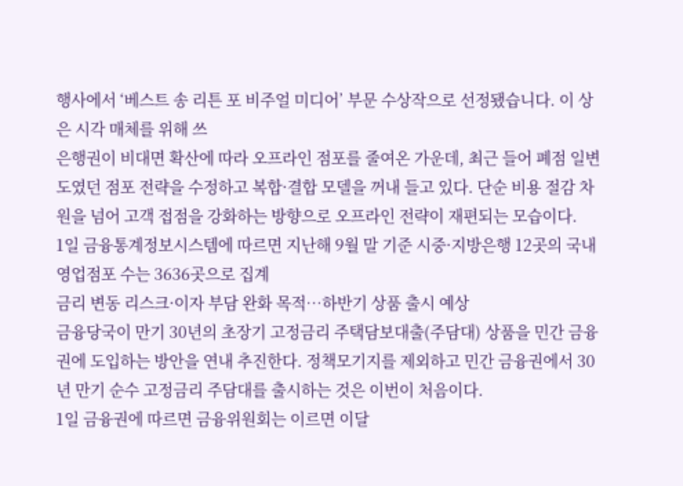행사에서 ‘베스트 송 리튼 포 비주얼 미디어’ 부문 수상작으로 선정됐습니다. 이 상은 시각 매체를 위해 쓰
은행권이 비대면 확산에 따라 오프라인 점포를 줄여온 가운데, 최근 들어 폐점 일변도였던 점포 전략을 수정하고 복합·결합 모델을 꺼내 들고 있다. 단순 비용 절감 차원을 넘어 고객 접점을 강화하는 방향으로 오프라인 전략이 재편되는 모습이다.
1일 금융통계정보시스템에 따르면 지난해 9월 말 기준 시중·지방은행 12곳의 국내 영업점포 수는 3636곳으로 집계
금리 변동 리스크·이자 부담 완화 목적…하반기 상품 출시 예상
금융당국이 만기 30년의 초장기 고정금리 주택담보대출(주담대) 상품을 민간 금융권에 도입하는 방안을 연내 추진한다. 정책모기지를 제외하고 민간 금융권에서 30년 만기 순수 고정금리 주담대를 출시하는 것은 이번이 처음이다.
1일 금융권에 따르면 금융위원회는 이르면 이달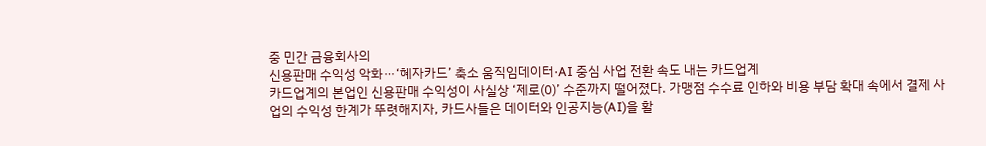중 민간 금융회사의
신용판매 수익성 악화⋯‘혜자카드’ 축소 움직임데이터·AI 중심 사업 전환 속도 내는 카드업계
카드업계의 본업인 신용판매 수익성이 사실상 ‘제로(0)’ 수준까지 떨어졌다. 가맹점 수수료 인하와 비용 부담 확대 속에서 결제 사업의 수익성 한계가 뚜렷해지자, 카드사들은 데이터와 인공지능(AI)을 활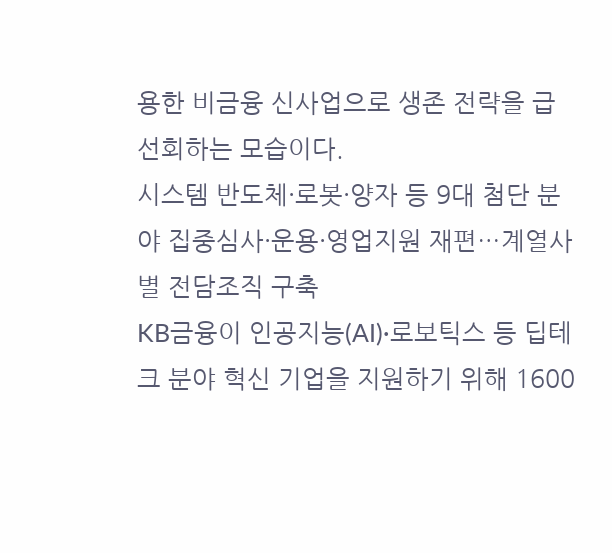용한 비금융 신사업으로 생존 전략을 급선회하는 모습이다.
시스템 반도체·로봇·양자 등 9대 첨단 분야 집중심사·운용·영업지원 재편…계열사별 전담조직 구축
KB금융이 인공지능(AI)·로보틱스 등 딥테크 분야 혁신 기업을 지원하기 위해 1600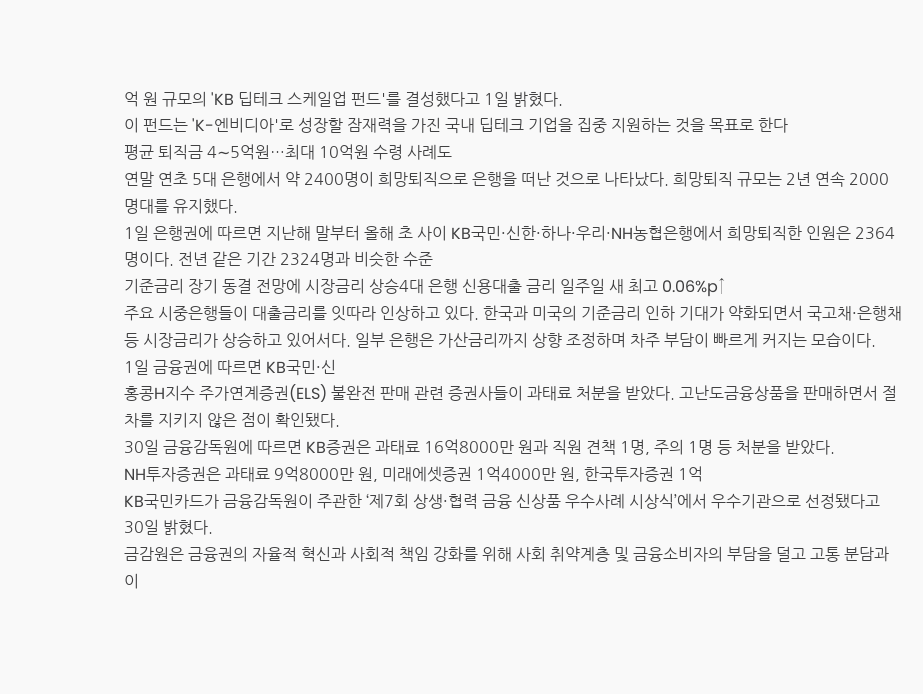억 원 규모의 'KB 딥테크 스케일업 펀드'를 결성했다고 1일 밝혔다.
이 펀드는 'K-엔비디아'로 성장할 잠재력을 가진 국내 딥테크 기업을 집중 지원하는 것을 목표로 한다
평균 퇴직금 4∼5억원…최대 10억원 수령 사례도
연말 연초 5대 은행에서 약 2400명이 희망퇴직으로 은행을 떠난 것으로 나타났다. 희망퇴직 규모는 2년 연속 2000명대를 유지했다.
1일 은행권에 따르면 지난해 말부터 올해 초 사이 KB국민·신한·하나·우리·NH농협은행에서 희망퇴직한 인원은 2364명이다. 전년 같은 기간 2324명과 비슷한 수준
기준금리 장기 동결 전망에 시장금리 상승4대 은행 신용대출 금리 일주일 새 최고 0.06%p↑
주요 시중은행들이 대출금리를 잇따라 인상하고 있다. 한국과 미국의 기준금리 인하 기대가 약화되면서 국고채·은행채 등 시장금리가 상승하고 있어서다. 일부 은행은 가산금리까지 상향 조정하며 차주 부담이 빠르게 커지는 모습이다.
1일 금융권에 따르면 KB국민·신
홍콩H지수 주가연계증권(ELS) 불완전 판매 관련 증권사들이 과태료 처분을 받았다. 고난도금융상품을 판매하면서 절차를 지키지 않은 점이 확인됐다.
30일 금융감독원에 따르면 KB증권은 과태료 16억8000만 원과 직원 견책 1명, 주의 1명 등 처분을 받았다.
NH투자증권은 과태료 9억8000만 원, 미래에셋증권 1억4000만 원, 한국투자증권 1억
KB국민카드가 금융감독원이 주관한 ‘제7회 상생·협력 금융 신상품 우수사례 시상식’에서 우수기관으로 선정됐다고 30일 밝혔다.
금감원은 금융권의 자율적 혁신과 사회적 책임 강화를 위해 사회 취약계층 및 금융소비자의 부담을 덜고 고통 분담과 이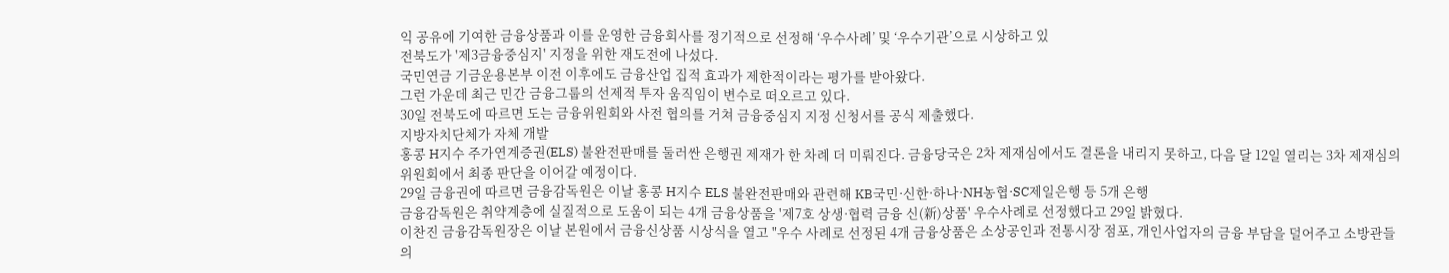익 공유에 기여한 금융상품과 이를 운영한 금융회사를 정기적으로 선정해 ‘우수사례’ 및 ‘우수기관’으로 시상하고 있
전북도가 '제3금융중심지' 지정을 위한 재도전에 나섰다.
국민연금 기금운용본부 이전 이후에도 금융산업 집적 효과가 제한적이라는 평가를 받아왔다.
그런 가운데 최근 민간 금융그룹의 선제적 투자 움직임이 변수로 떠오르고 있다.
30일 전북도에 따르면 도는 금융위원회와 사전 협의를 거쳐 금융중심지 지정 신청서를 공식 제출했다.
지방자치단체가 자체 개발
홍콩 H지수 주가연계증권(ELS) 불완전판매를 둘러싼 은행권 제재가 한 차례 더 미뤄진다. 금융당국은 2차 제재심에서도 결론을 내리지 못하고, 다음 달 12일 열리는 3차 제재심의위원회에서 최종 판단을 이어갈 예정이다.
29일 금융권에 따르면 금융감독원은 이날 홍콩 H지수 ELS 불완전판매와 관련해 KB국민·신한·하나·NH농협·SC제일은행 등 5개 은행
금융감독원은 취약계층에 실질적으로 도움이 되는 4개 금융상품을 '제7호 상생·협력 금융 신(新)상품' 우수사례로 선정했다고 29일 밝혔다.
이찬진 금융감독원장은 이날 본원에서 금융신상품 시상식을 열고 "우수 사례로 선정된 4개 금융상품은 소상공인과 전통시장 점포, 개인사업자의 금융 부담을 덜어주고 소방관들의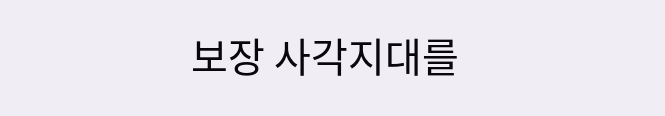보장 사각지대를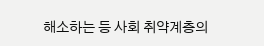해소하는 등 사회 취약계층의